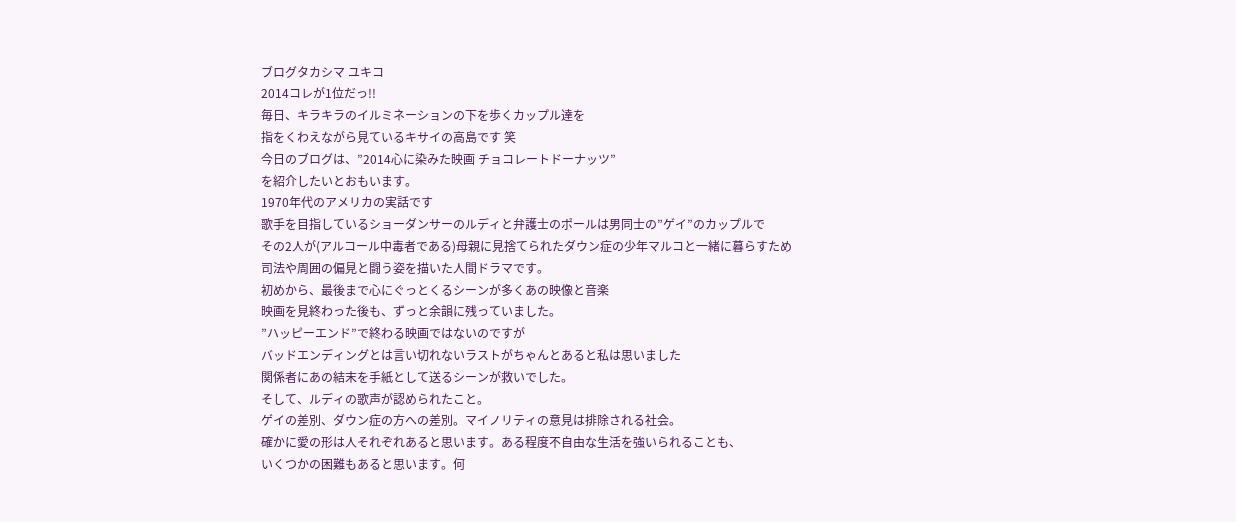ブログタカシマ ユキコ
2014コレが1位だっ!!
毎日、キラキラのイルミネーションの下を歩くカップル達を
指をくわえながら見ているキサイの高島です 笑
今日のブログは、”2014心に染みた映画 チョコレートドーナッツ”
を紹介したいとおもいます。
1970年代のアメリカの実話です
歌手を目指しているショーダンサーのルディと弁護士のポールは男同士の”ゲイ”のカップルで
その2人が(アルコール中毒者である)母親に見捨てられたダウン症の少年マルコと一緒に暮らすため
司法や周囲の偏見と闘う姿を描いた人間ドラマです。
初めから、最後まで心にぐっとくるシーンが多くあの映像と音楽
映画を見終わった後も、ずっと余韻に残っていました。
”ハッピーエンド”で終わる映画ではないのですが
バッドエンディングとは言い切れないラストがちゃんとあると私は思いました
関係者にあの結末を手紙として送るシーンが救いでした。
そして、ルディの歌声が認められたこと。
ゲイの差別、ダウン症の方への差別。マイノリティの意見は排除される社会。
確かに愛の形は人それぞれあると思います。ある程度不自由な生活を強いられることも、
いくつかの困難もあると思います。何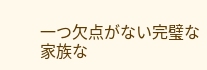一つ欠点がない完璧な家族な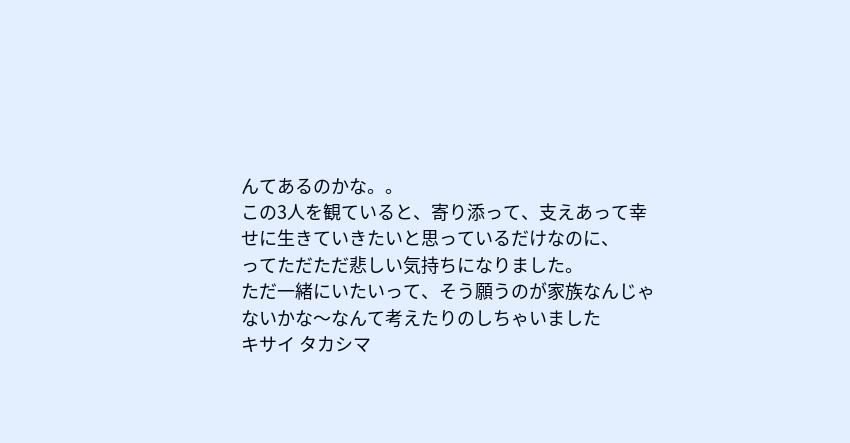んてあるのかな。。
この3人を観ていると、寄り添って、支えあって幸せに生きていきたいと思っているだけなのに、
ってただただ悲しい気持ちになりました。
ただ一緒にいたいって、そう願うのが家族なんじゃないかな〜なんて考えたりのしちゃいました
キサイ タカシマ